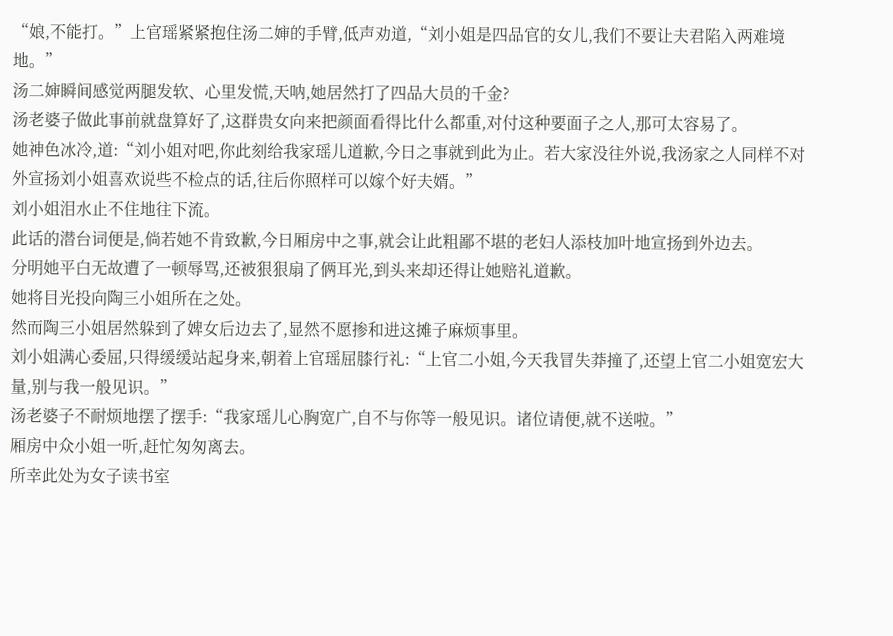“娘,不能打。”上官瑶紧紧抱住汤二婶的手臂,低声劝道,“刘小姐是四品官的女儿,我们不要让夫君陷入两难境地。”
汤二婶瞬间感觉两腿发软、心里发慌,天呐,她居然打了四品大员的千金?
汤老婆子做此事前就盘算好了,这群贵女向来把颜面看得比什么都重,对付这种要面子之人,那可太容易了。
她神色冰冷,道:“刘小姐对吧,你此刻给我家瑶儿道歉,今日之事就到此为止。若大家没往外说,我汤家之人同样不对外宣扬刘小姐喜欢说些不检点的话,往后你照样可以嫁个好夫婿。”
刘小姐泪水止不住地往下流。
此话的潜台词便是,倘若她不肯致歉,今日厢房中之事,就会让此粗鄙不堪的老妇人添枝加叶地宣扬到外边去。
分明她平白无故遭了一顿辱骂,还被狠狠扇了俩耳光,到头来却还得让她赔礼道歉。
她将目光投向陶三小姐所在之处。
然而陶三小姐居然躲到了婢女后边去了,显然不愿掺和进这摊子麻烦事里。
刘小姐满心委屈,只得缓缓站起身来,朝着上官瑶屈膝行礼:“上官二小姐,今天我冒失莽撞了,还望上官二小姐宽宏大量,别与我一般见识。”
汤老婆子不耐烦地摆了摆手:“我家瑶儿心胸宽广,自不与你等一般见识。诸位请便,就不送啦。”
厢房中众小姐一听,赶忙匆匆离去。
所幸此处为女子读书室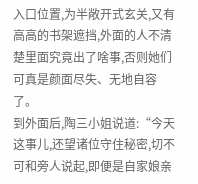入口位置,为半敞开式玄关,又有高高的书架遮挡,外面的人不清楚里面究竟出了啥事,否则她们可真是颜面尽失、无地自容了。
到外面后,陶三小姐说道:“今天这事儿,还望诸位守住秘密,切不可和旁人说起,即便是自家娘亲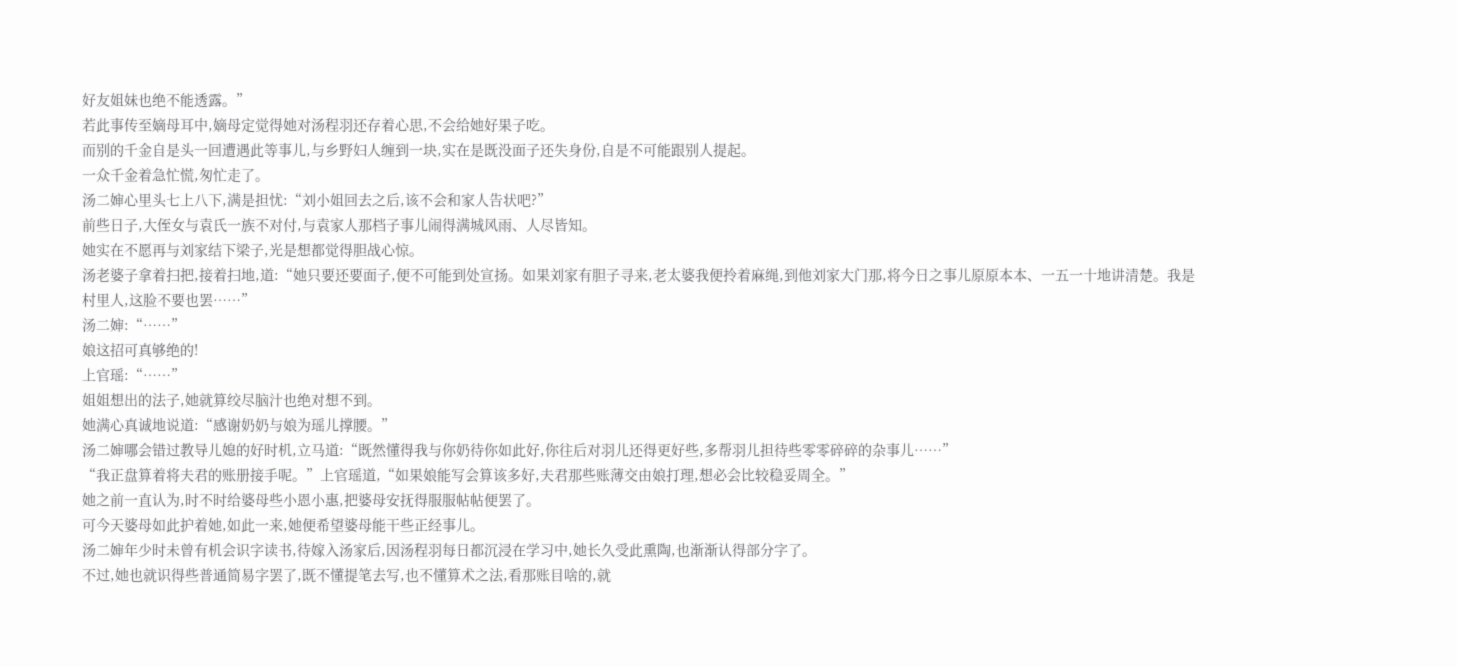好友姐妹也绝不能透露。”
若此事传至嫡母耳中,嫡母定觉得她对汤程羽还存着心思,不会给她好果子吃。
而别的千金自是头一回遭遇此等事儿,与乡野妇人缠到一块,实在是既没面子还失身份,自是不可能跟别人提起。
一众千金着急忙慌,匆忙走了。
汤二婶心里头七上八下,满是担忧:“刘小姐回去之后,该不会和家人告状吧?”
前些日子,大侄女与袁氏一族不对付,与袁家人那档子事儿闹得满城风雨、人尽皆知。
她实在不愿再与刘家结下梁子,光是想都觉得胆战心惊。
汤老婆子拿着扫把,接着扫地,道:“她只要还要面子,便不可能到处宣扬。如果刘家有胆子寻来,老太婆我便拎着麻绳,到他刘家大门那,将今日之事儿原原本本、一五一十地讲清楚。我是村里人,这脸不要也罢……”
汤二婶:“……”
娘这招可真够绝的!
上官瑶:“……”
姐姐想出的法子,她就算绞尽脑汁也绝对想不到。
她满心真诚地说道:“感谢奶奶与娘为瑶儿撑腰。”
汤二婶哪会错过教导儿媳的好时机,立马道:“既然懂得我与你奶待你如此好,你往后对羽儿还得更好些,多帮羽儿担待些零零碎碎的杂事儿……”
“我正盘算着将夫君的账册接手呢。”上官瑶道,“如果娘能写会算该多好,夫君那些账薄交由娘打理,想必会比较稳妥周全。”
她之前一直认为,时不时给婆母些小恩小惠,把婆母安抚得服服帖帖便罢了。
可今天婆母如此护着她,如此一来,她便希望婆母能干些正经事儿。
汤二婶年少时未曾有机会识字读书,待嫁入汤家后,因汤程羽每日都沉浸在学习中,她长久受此熏陶,也渐渐认得部分字了。
不过,她也就识得些普通简易字罢了,既不懂提笔去写,也不懂算术之法,看那账目啥的,就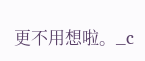更不用想啦。_c